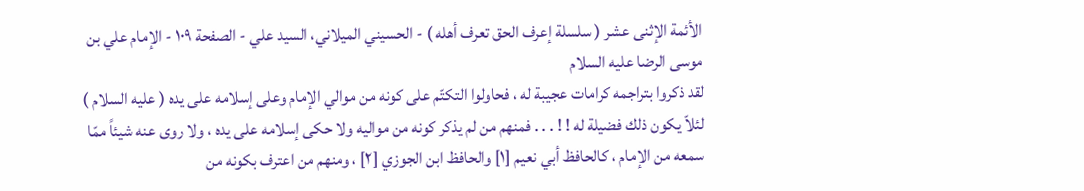الأئمة الإثنى عشر ( سلسلة إعرف الحق تعرف أهله ) - الحسيني الميلاني، السيد علي - الصفحة ١٠٩ - الإمام علي بن موسى الرضا عليه السلام
لقد ذكروا بتراجمه كرامات عجيبة له ، فحاولوا التكتّم على كونه من موالي الإمام وعلى إسلامه على يده ( عليه السلام ) لئلاّ يكون ذلك فضيلة له ! ! . . . فمنهم من لم يذكر كونه من مواليه ولا حكى إسلامه على يده ، ولا روى عنه شيئاً ممّا سمعه من الإمام ، كالحافظ أبي نعيم [١] والحافظ ابن الجوزي [٢] ، ومنهم من اعترف بكونه من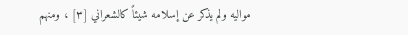مواليه ولم يذكر عن إسلامه شيئاً كالشعراني [٣] ، ومنهم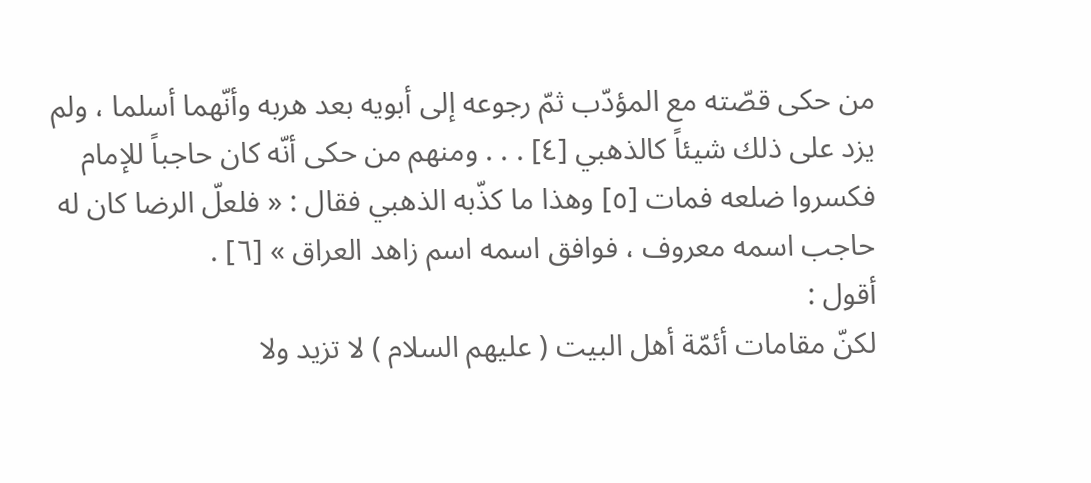من حكى قصّته مع المؤدّب ثمّ رجوعه إلى أبويه بعد هربه وأنّهما أسلما ، ولم يزد على ذلك شيئاً كالذهبي [٤] . . . ومنهم من حكى أنّه كان حاجباً للإمام فكسروا ضلعه فمات [٥] وهذا ما كذّبه الذهبي فقال : « فلعلّ الرضا كان له حاجب اسمه معروف ، فوافق اسمه اسم زاهد العراق » [٦] .
أقول :
لكنّ مقامات أئمّة أهل البيت ( عليهم السلام ) لا تزيد ولا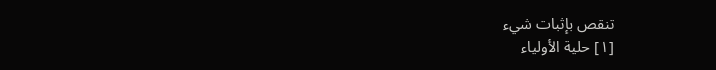تنقص بإثبات شيء
[١] حلية الأولياء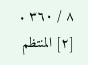٨ / ٣٦٠ .
[٢] المنتظم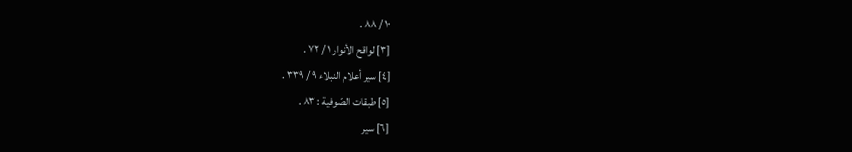١٠ / ٨٨ .
[٣] لواقح الأنوار ١ / ٧٢ .
[٤] سير أعلام النبلاء ٩ / ٣٣٩ .
[٥] طبقات الصّوفية : ٨٣ .
[٦] سير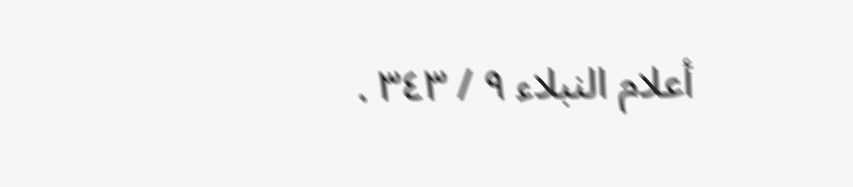أعلام النبلاء ٩ / ٣٤٣ .